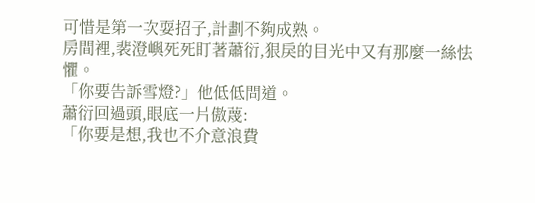可惜是第一次耍招子,計劃不夠成熟。
房間裡,裴澄嶼死死盯著蕭衍,狠戾的目光中又有那麼一絲怯懼。
「你要告訴雪燈?」他低低問道。
蕭衍回過頭,眼底一片傲蔑:
「你要是想,我也不介意浪費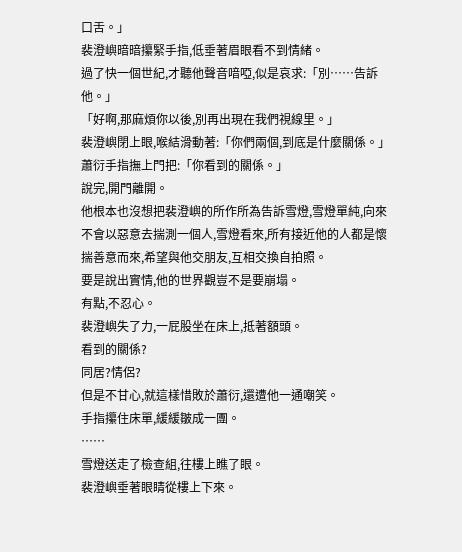口舌。」
裴澄嶼暗暗攥緊手指,低垂著眉眼看不到情緒。
過了快一個世紀,才聽他聲音喑啞,似是哀求:「別……告訴他。」
「好啊,那麻煩你以後,別再出現在我們視線里。」
裴澄嶼閉上眼,喉結滑動著:「你們兩個,到底是什麼關係。」
蕭衍手指撫上門把:「你看到的關係。」
說完,開門離開。
他根本也沒想把裴澄嶼的所作所為告訴雪燈,雪燈單純,向來不會以惡意去揣測一個人,雪燈看來,所有接近他的人都是懷揣善意而來,希望與他交朋友,互相交換自拍照。
要是說出實情,他的世界觀豈不是要崩塌。
有點,不忍心。
裴澄嶼失了力,一屁股坐在床上,抵著額頭。
看到的關係?
同居?情侶?
但是不甘心,就這樣惜敗於蕭衍,還遭他一通嘲笑。
手指攥住床單,緩緩皺成一團。
……
雪燈送走了檢查組,往樓上瞧了眼。
裴澄嶼垂著眼睛從樓上下來。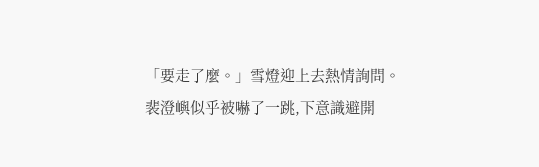「要走了麼。」雪燈迎上去熱情詢問。
裴澄嶼似乎被嚇了一跳,下意識避開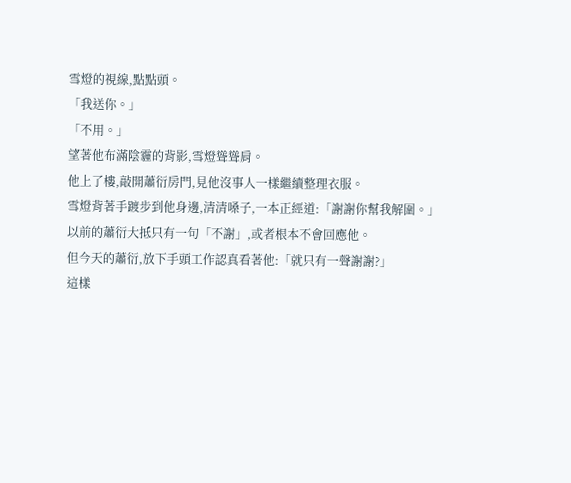雪燈的視線,點點頭。
「我送你。」
「不用。」
望著他布滿陰霾的背影,雪燈聳聳肩。
他上了樓,敲開蕭衍房門,見他沒事人一樣繼續整理衣服。
雪燈背著手踱步到他身邊,清清嗓子,一本正經道:「謝謝你幫我解圍。」
以前的蕭衍大抵只有一句「不謝」,或者根本不會回應他。
但今天的蕭衍,放下手頭工作認真看著他:「就只有一聲謝謝?」
這樣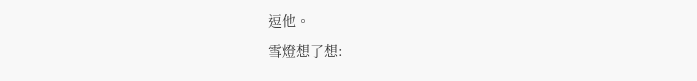逗他。
雪燈想了想: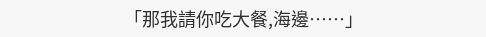「那我請你吃大餐,海邊……」